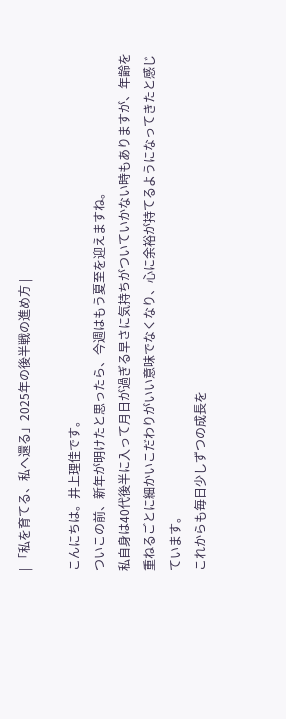| 「私を育てる、私へ還る」2025年の後半戦の進め方 |

こんにちは。井上理佳です。
ついこの前、新年が明けたと思ったら、今週はもう夏至を迎えますね。
私自身は40代後半に入って月日が過ぎる早さに気持ちがついていかない時もありますが、年齢を重ねるごとに細かいこだわりがいい意味でなくなり、心に余裕が持てるようになってきたと感じています。
これからも毎日少しずつの成長を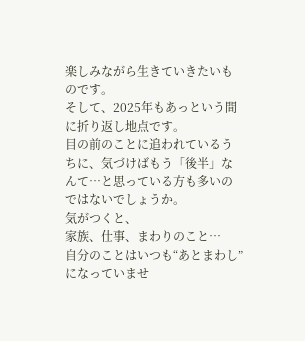楽しみながら生きていきたいものです。
そして、2025年もあっという間に折り返し地点です。
目の前のことに追われているうちに、気づけばもう「後半」なんて…と思っている方も多いのではないでしょうか。
気がつくと、
家族、仕事、まわりのこと…
自分のことはいつも“あとまわし”になっていませ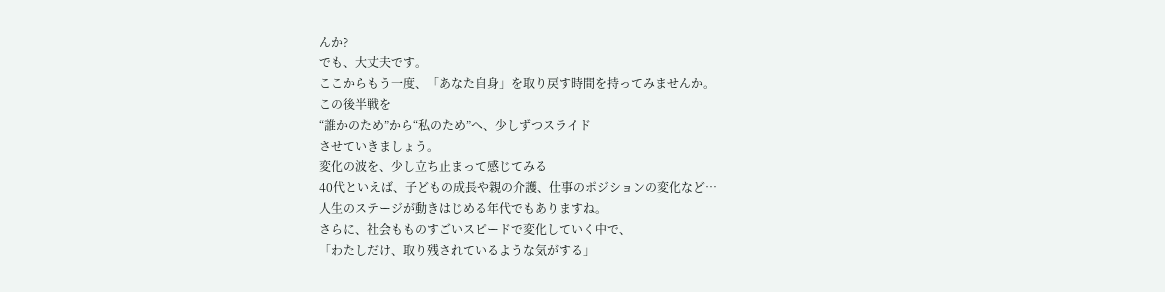んか?
でも、大丈夫です。
ここからもう一度、「あなた自身」を取り戻す時間を持ってみませんか。
この後半戦を
“誰かのため”から“私のため”へ、少しずつスライド
させていきましょう。
変化の波を、少し立ち止まって感じてみる
40代といえば、子どもの成長や親の介護、仕事のポジションの変化など…
人生のステージが動きはじめる年代でもありますね。
さらに、社会もものすごいスピードで変化していく中で、
「わたしだけ、取り残されているような気がする」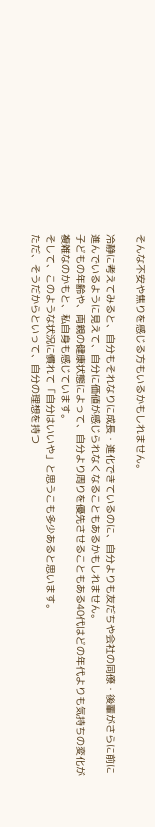そんな不安や焦りを感じる方もいるかもしれません。

冷静に考えてみると、自分もそれなりに成長・進化できているのに、自分よりも友だちや会社の同僚・後輩がさらに前に進んでいるように見えて、自分に価値が感じられなくなることもあるかもしれません。
子どもの年齢や、両親の健康状態によって、自分より周りを優先させることもある40代はどの年代よりも気持ちの変化が複雑なのかもと、私自身も感じています。
そして、このような状況に慣れて「自分はいいや」と思うこも多少あると思います。
ただ、そうだからといって、自分の理想を持つ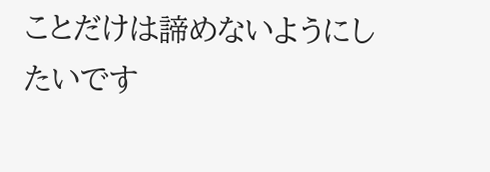ことだけは諦めないようにしたいです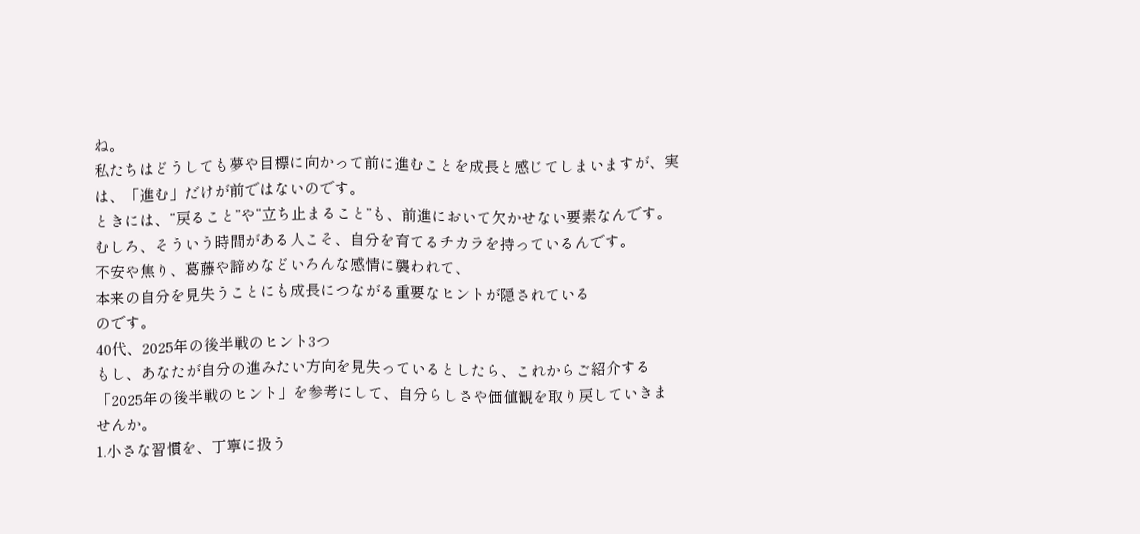ね。
私たちはどうしても夢や目標に向かって前に進むことを成長と感じてしまいますが、実は、「進む」だけが前ではないのです。
ときには、“戻ること”や“立ち止まること”も、前進において欠かせない要素なんです。
むしろ、そういう時間がある人こそ、自分を育てるチカラを持っているんです。
不安や焦り、葛藤や諦めなどいろんな感情に襲われて、
本来の自分を見失うことにも成長につながる重要なヒントが隠されている
のです。
40代、2025年の後半戦のヒント3つ
もし、あなたが自分の進みたい方向を見失っているとしたら、これからご紹介する「2025年の後半戦のヒント」を参考にして、自分らしさや価値観を取り戻していきませんか。
1.小さな習慣を、丁寧に扱う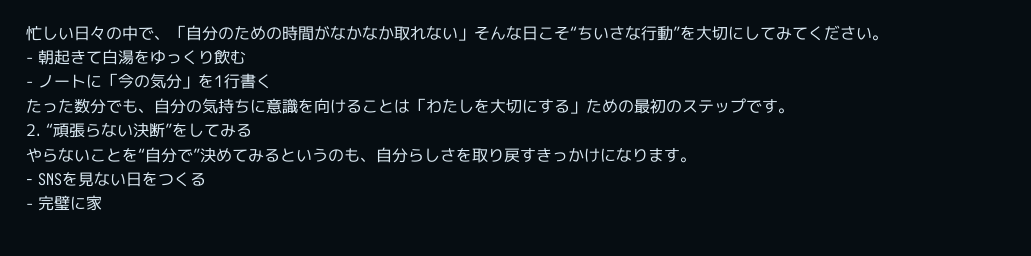忙しい日々の中で、「自分のための時間がなかなか取れない」そんな日こそ“ちいさな行動”を大切にしてみてください。
- 朝起きて白湯をゆっくり飲む
- ノートに「今の気分」を1行書く
たった数分でも、自分の気持ちに意識を向けることは「わたしを大切にする」ための最初のステップです。
2. “頑張らない決断”をしてみる
やらないことを“自分で”決めてみるというのも、自分らしさを取り戻すきっかけになります。
- SNSを見ない日をつくる
- 完璧に家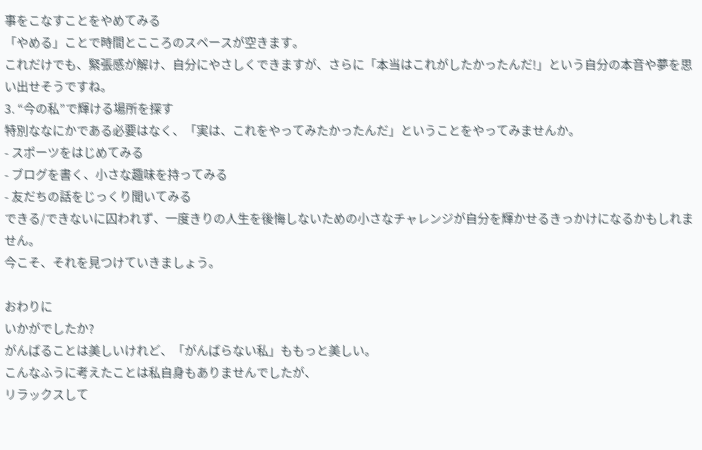事をこなすことをやめてみる
「やめる」ことで時間とこころのスペースが空きます。
これだけでも、緊張感が解け、自分にやさしくできますが、さらに「本当はこれがしたかったんだ!」という自分の本音や夢を思い出せそうですね。
3. “今の私”で輝ける場所を探す
特別ななにかである必要はなく、「実は、これをやってみたかったんだ」ということをやってみませんか。
- スポーツをはじめてみる
- ブログを書く、小さな趣味を持ってみる
- 友だちの話をじっくり聞いてみる
できる/できないに囚われず、一度きりの人生を後悔しないための小さなチャレンジが自分を輝かせるきっかけになるかもしれません。
今こそ、それを見つけていきましょう。

おわりに
いかがでしたか?
がんばることは美しいけれど、「がんばらない私」ももっと美しい。
こんなふうに考えたことは私自身もありませんでしたが、
リラックスして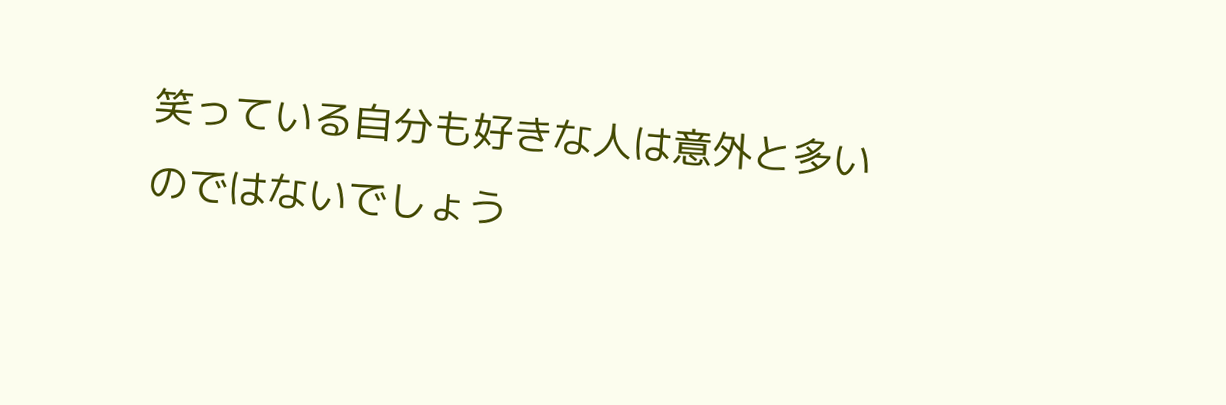笑っている自分も好きな人は意外と多い
のではないでしょう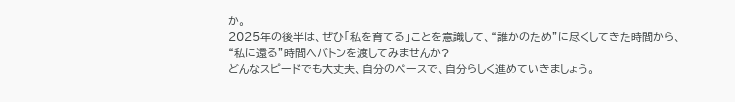か。
2025年の後半は、ぜひ「私を育てる」ことを意識して、“誰かのため”に尽くしてきた時間から、“私に還る”時間へバトンを渡してみませんか?
どんなスピードでも大丈夫、自分のペースで、自分らしく進めていきましょう。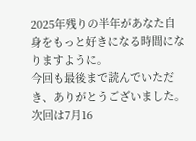2025年残りの半年があなた自身をもっと好きになる時間になりますように。
今回も最後まで読んでいただき、ありがとうございました。
次回は7月16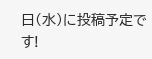日(水)に投稿予定です!